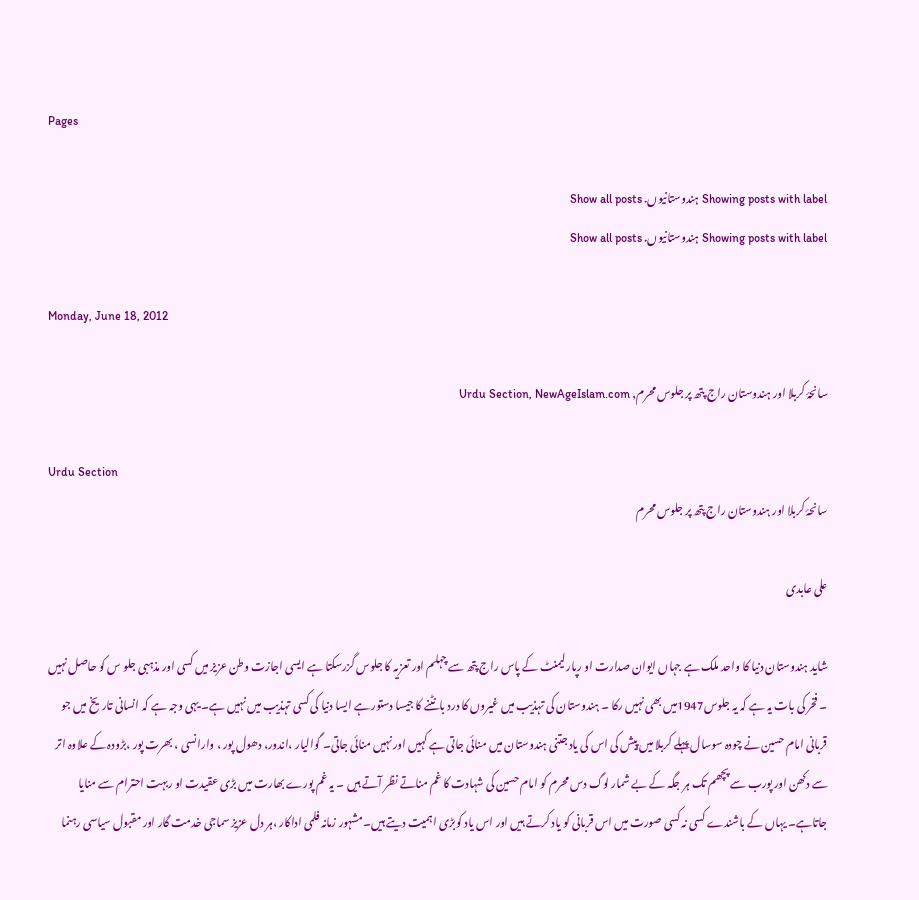Pages

Showing posts with label ہندوستانیوں. Show all posts
Showing posts with label ہندوستانیوں. Show all posts

Monday, June 18, 2012

سانحۂ کربلا اور ہندوستان راج پتھ پر جلوس محرم, Urdu Section, NewAgeIslam.com

Urdu Section
سانحۂ کربلا اور ہندوستان راج پتھ پر جلوس محرم

علی عابدی

شاید ہندوستان دنیا کا واحد ملک ہے جہاں ایوان صدارت او رپارلیمنٹ کے پاس راج پتھ سے چہلم اور تعزیہ کا جلوس گزرسکتا ہے ایسی اجازت وطن عزیز میں کسی اور مذہبی جلو س کو حاصل نہیں ۔ فخر کی بات یہ ہے کہ یہ جلوس1947میں بھی نہیں رکا ۔ ہندوستان کی تہذیب میں غیروں کا درد بانٹنے کا جیسا دستور ہے ایسا دنیا کی کسی تہذیب میں نہیں ہے۔ یہی وجہ ہے کہ انسانی تاریخ میں جو قربانی امام حسین نے چودہ سوسال پہلے کربلا میں پیش کی اس کی یاد جتنی ہندوستان میں منائی جاتی ہے کہیں اور نہیں منائی جاتی۔ گوالیار ،اندور، دھول پور ، وارانسی ، بھرت پور ،بڑودہ کے علاوہ اتر سے دکھن اور پورب سے پچھم تک ہر جگہ کے بے شمار لوگ دس محرم کو امام حسین کی شہادت کا غم مناتے نظر آتے ہیں ۔ یہ غم پورے بھارت میں بڑی عقیدت او ربہت احترام سے منایا جاتاہے۔ یہاں کے باشندے کسی نہ کسی صورت میں اس قربانی کو یاد کرتے ہیں اور اس یاد کوبڑی اہمیت دیتے ہیں۔مشہور زمانہ فلمی اداکار ،ہر دل عزیز سماجی خدمت گار اور مقبول سیاسی رہنما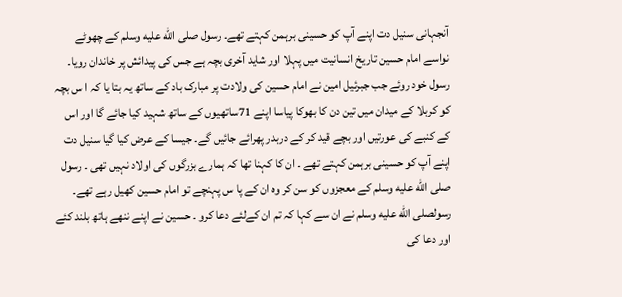آنجہانی سنیل دت اپنے آپ کو حسینی برہمن کہتے تھے۔ رسول صلى الله عليه وسلم کے چھوٹے نواسے امام حسین تاریخ انسانیت میں پہلا اور شاید آخری بچہ ہے جس کی پیدائش پر خاندان رویا۔ رسول خود روئے جب جبرئیل امین نے امام حسین کی ولادت پر مبارک باد کے ساتھ یہ بتا یا کہ ا س بچہ کو کربلا کے میدان میں تین دن کا بھوکا پیاسا اپنے 71ساتھیوں کے ساتھ شہید کیا جائے گا اور اس کے کنبے کی عورتیں اور بچے قید کر کے دربدر پھرائے جائیں گے۔ جیسا کے عرض کیا گیا سنیل دت اپنے آپ کو حسینی برہمن کہتے تھے ۔ ان کا کہنا تھا کہ ہمارے بزرگوں کی اولاد نہیں تھی ۔ رسول صلى الله عليه وسلم کے معجزوں کو سن کر وہ ان کے پا س پہنچے تو امام حسین کھیل رہے تھے۔ رسولصلى الله عليه وسلم نے ان سے کہا کہ تم ان کےلئے دعا کرو ۔ حسین نے اپنے ننھے ہاتھ بلند کئے اور دعا کی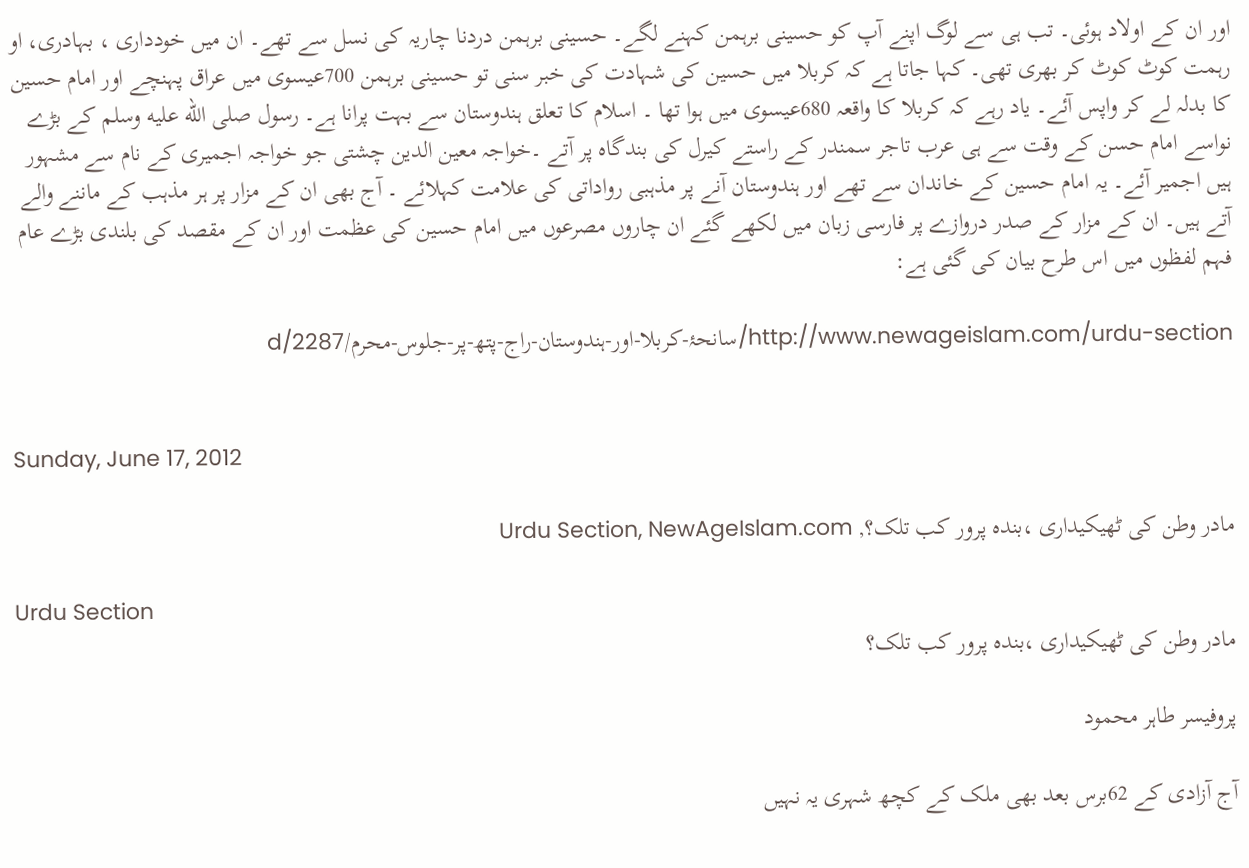اور ان کے اولاد ہوئی۔ تب ہی سے لوگ اپنے آپ کو حسینی برہمن کہنے لگے۔ حسینی برہمن دردنا چاریہ کی نسل سے تھے۔ ان میں خودداری ، بہادری، او رہمت کوٹ کوٹ کر بھری تھی۔ کہا جاتا ہے کہ کربلا میں حسین کی شہادت کی خبر سنی تو حسینی برہمن 700عیسوی میں عراق پہنچے اور امام حسین کا بدلہ لے کر واپس آئے۔ یاد رہے کہ کربلا کا واقعہ 680عیسوی میں ہوا تھا ۔ اسلام کا تعلق ہندوستان سے بہت پرانا ہے۔ رسول صلى الله عليه وسلم کے بڑے نواسے امام حسن کے وقت سے ہی عرب تاجر سمندر کے راستے کیرل کی بندگاہ پر آتے ۔خواجہ معین الدین چشتی جو خواجہ اجمیری کے نام سے مشہور ہیں اجمیر آئے۔ یہ امام حسین کے خاندان سے تھے اور ہندوستان آنے پر مذہبی رواداتی کی علامت کہلائے ۔ آج بھی ان کے مزار پر ہر مذہب کے ماننے والے آتے ہیں۔ ان کے مزار کے صدر دروازے پر فارسی زبان میں لکھے گئے ان چاروں مصرعوں میں امام حسین کی عظمت اور ان کے مقصد کی بلندی بڑے عام فہم لفظوں میں اس طرح بیان کی گئی ہے:

http://www.newageislam.com/urdu-section/سانحۂ-کربلا-اور-ہندوستان-راج-پتھ-پر-جلوس-محرم/d/2287


Sunday, June 17, 2012

مادر وطن کی ٹھیکیداری ،بندہ پرور کب تلک؟, Urdu Section, NewAgeIslam.com

Urdu Section
مادر وطن کی ٹھیکیداری ،بندہ پرور کب تلک؟

پروفیسر طاہر محمود

آج آزادی کے 62برس بعد بھی ملک کے کچھ شہری یہ نہیں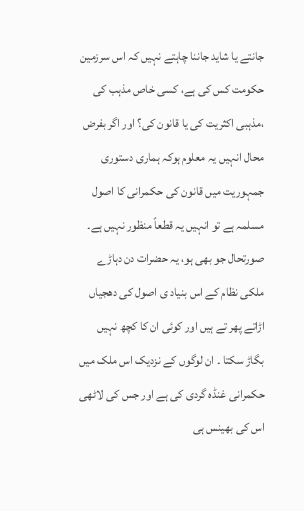جانتے یا شاید جاننا چاہتے نہیں کہ اس سرزمین حکومت کس کی ہے، کسی خاص مذہب کی ،مذہبی اکثریت کی یا قانون کی؟ اور اگر بفرض محال انہیں یہ معلوم ہوکہ ہماری دستوری جمہوریت میں قانون کی حکمرانی کا اصول مسلمہ ہے تو انہیں یہ قطعاً منظور نہیں ہے۔ صورتحال جو بھی ہو، یہ حضرات دن دہاڑے ملکی نظام کے اس بنیاد ی اصول کی دھجیاں اڑاتے پھر تے ہیں اور کوئی ان کا کچھ نہیں بگاڑ سکتا ۔ ان لوگوں کے نزدیک اس ملک میں حکمرانی غنڈہ گردی کی ہے اور جس کی لاٹھی اس کی بھینس ہی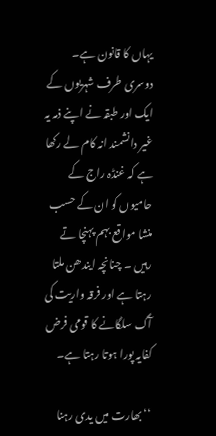یہاں کا قانون ہے۔ دوسری طرف شہریوں کے ایک اور طبقہ نے اپنے ذمہ یہ غیر دانشمند انہ کام لے رکھا ہے کہ غنڈہ راج کے حامیوں کو ان کے حسب منشا مواقع بہم پہنچا تے رہیں ۔ چنانچہ ایندھن ملتا رہتا ہے اور فرقہ واریت کی آگ سلگانے کا قومی فرض کفایہ پورا ہوتا رہتا ہے۔

‘‘بھارت میں یدی رہنا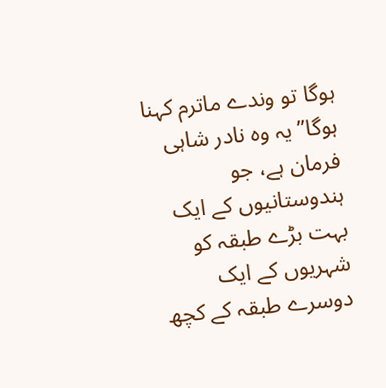ہوگا تو وندے ماترم کہنا ہوگا’’ یہ وہ نادر شاہی فرمان ہے، جو ہندوستانیوں کے ایک بہت بڑے طبقہ کو شہریوں کے ایک دوسرے طبقہ کے کچھ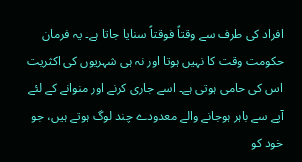افراد کی طرف سے وقتاً فوقتاً سنایا جاتا ہے۔ یہ فرمان حکومت وقت کا نہیں ہوتا اور نہ ہی شہریوں کی اکثریت اس کی حامی ہوتی ہے۔ اسے جاری کرنے اور منوانے کے لئے آپے سے باہر ہوجانے والے معدودے چند لوگ ہوتے ہیں، جو خود کو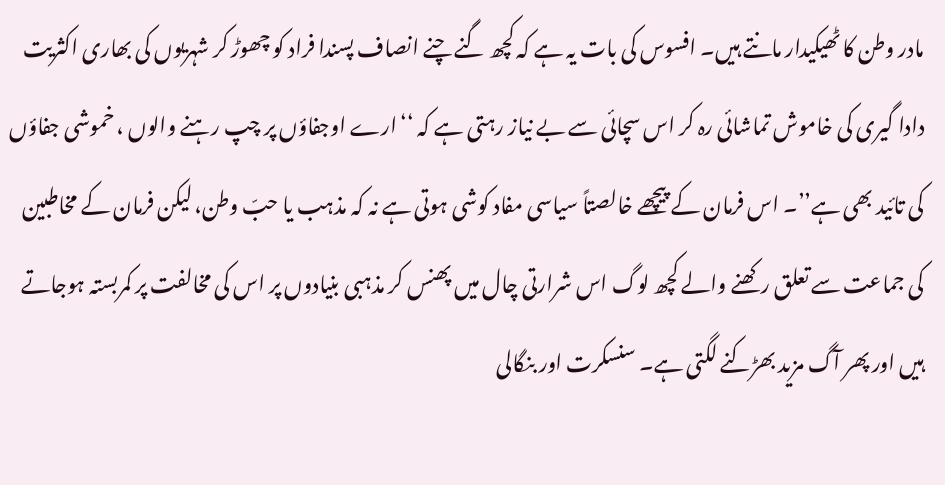مادر وطن کا ٹھیکیدار مانتے ہیں۔ افسوس کی بات یہ ہے کہ کچھ گنے چنے انصاف پسندا فراد کو چھوڑ کر شہریوں کی بھاری اکثریت دادا گیری کی خاموش تماشائی رہ کر اس سچائی سے بے نیاز رہتی ہے کہ ‘‘ارے اوجفاؤں پر چپ رہنے والوں ، خموشی جفاؤں کی تائید بھی ہے’’۔ اس فرمان کے پیچھے خالصتاً سیاسی مفاد کوشی ہوتی ہے نہ کہ مذہب یا حبّ وطن، لیکن فرمان کے مخاطبین کی جماعت سے تعلق رکھنے والے کچھ لوگ اس شرارتی چال میں پھنس کر مذہبی بنیادوں پر اس کی مخالفت پر کمربستہ ہوجاتے ہیں اور پھر آگ مزید بھڑکنے لگتی ہے۔ سنسکرت اور بنگالی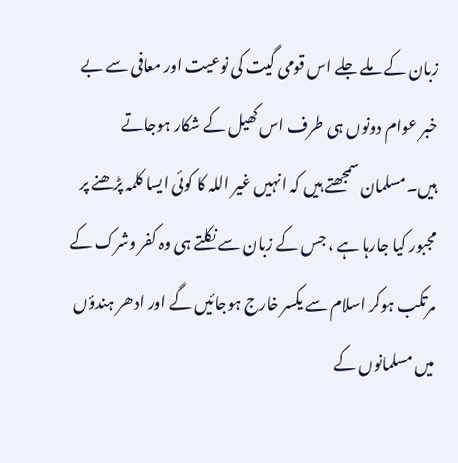زبان کے ملے جلے اس قومی گیت کی نوعیت اور معافی سے بے خبر عوام دونوں ہی طرف اس کھیل کے شکار ہوجاتے ہیں۔مسلمان سمجھتے ہیں کہ انہیں غیر اللہ کا کوئی ایسا کلمہ پڑھنے پر مجبور کیا جارہا ہے ، جس کے زبان سے نکلتے ہی وہ کفر وشرک کے مرتکب ہوکر اسلام سے یکسر خارج ہوجائیں گے اور ادھر ہندؤں میں مسلمانوں کے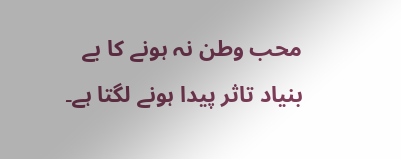محب وطن نہ ہونے کا بے بنیاد تاثر پیدا ہونے لگتا ہے۔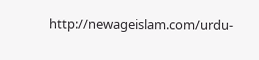http://newageislam.com/urdu-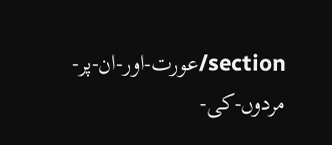section/عورت-اور-ان-پر-مردوں-کی-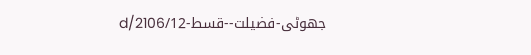جھوٹی-فضیلت--قسط-12/d/2106